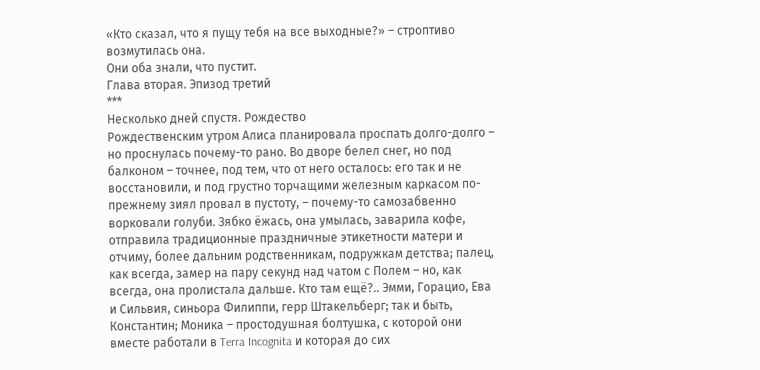«Кто сказал, что я пущу тебя на все выходные?» – строптиво возмутилась она.
Они оба знали, что пустит.
Глава вторая. Эпизод третий
***
Несколько дней спустя. Рождество
Рождественским утром Алиса планировала проспать долго-долго – но проснулась почему-то рано. Во дворе белел снег, но под балконом – точнее, под тем, что от него осталось: его так и не восстановили, и под грустно торчащими железным каркасом по-прежнему зиял провал в пустоту, – почему-то самозабвенно ворковали голуби. Зябко ёжась, она умылась, заварила кофе, отправила традиционные праздничные этикетности матери и отчиму, более дальним родственникам, подружкам детства; палец, как всегда, замер на пару секунд над чатом с Полем – но, как всегда, она пролистала дальше. Кто там ещё?.. Эмми, Горацио, Ева и Сильвия, синьора Филиппи, герр Штакельберг; так и быть, Константин; Моника – простодушная болтушка, с которой они вместе работали в Terra Incognita и которая до сих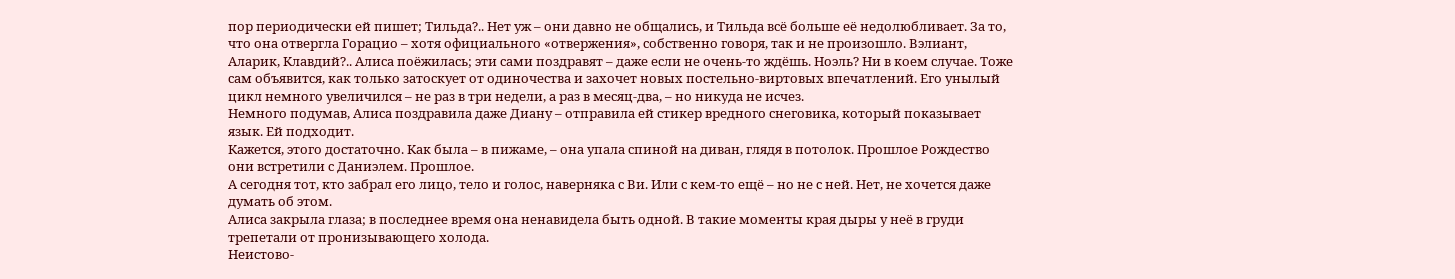пор периодически ей пишет; Тильда?.. Нет уж – они давно не общались, и Тильда всё больше её недолюбливает. За то, что она отвергла Горацио – хотя официального «отвержения», собственно говоря, так и не произошло. Вэлиант, Аларик, Клавдий?.. Алиса поёжилась; эти сами поздравят – даже если не очень-то ждёшь. Ноэль? Ни в коем случае. Тоже сам объявится, как только затоскует от одиночества и захочет новых постельно-виртовых впечатлений. Его унылый цикл немного увеличился – не раз в три недели, а раз в месяц-два, – но никуда не исчез.
Немного подумав, Алиса поздравила даже Диану – отправила ей стикер вредного снеговика, который показывает язык. Ей подходит.
Кажется, этого достаточно. Как была – в пижаме, – она упала спиной на диван, глядя в потолок. Прошлое Рождество они встретили с Даниэлем. Прошлое.
А сегодня тот, кто забрал его лицо, тело и голос, наверняка с Ви. Или с кем-то ещё – но не с ней. Нет, не хочется даже думать об этом.
Алиса закрыла глаза; в последнее время она ненавидела быть одной. В такие моменты края дыры у неё в груди трепетали от пронизывающего холода.
Неистово-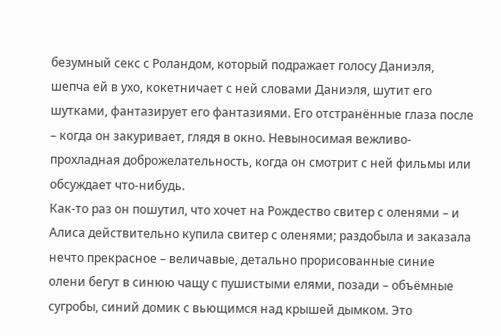безумный секс с Роландом, который подражает голосу Даниэля, шепча ей в ухо, кокетничает с ней словами Даниэля, шутит его шутками, фантазирует его фантазиями. Его отстранённые глаза после – когда он закуривает, глядя в окно. Невыносимая вежливо-прохладная доброжелательность, когда он смотрит с ней фильмы или обсуждает что-нибудь.
Как-то раз он пошутил, что хочет на Рождество свитер с оленями – и Алиса действительно купила свитер с оленями; раздобыла и заказала нечто прекрасное – величавые, детально прорисованные синие олени бегут в синюю чащу с пушистыми елями, позади – объёмные сугробы, синий домик с вьющимся над крышей дымком. Это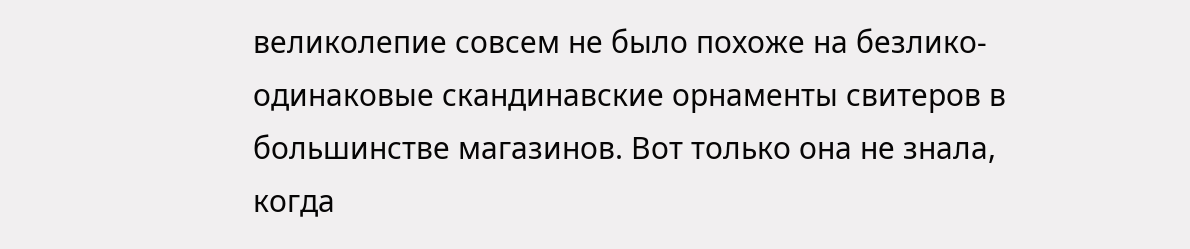великолепие совсем не было похоже на безлико-одинаковые скандинавские орнаменты свитеров в большинстве магазинов. Вот только она не знала, когда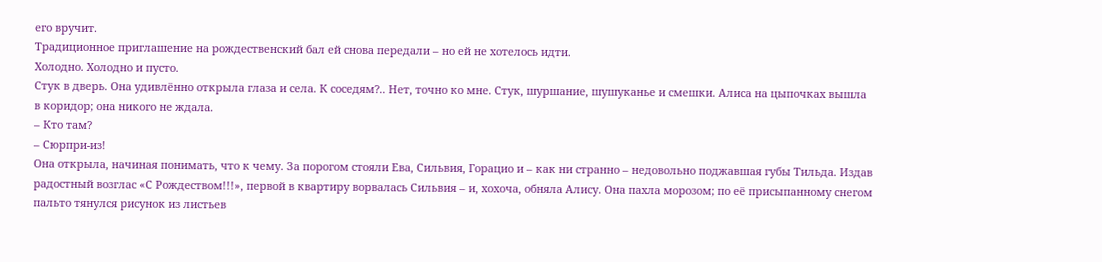его вручит.
Традиционное приглашение на рождественский бал ей снова передали – но ей не хотелось идти.
Холодно. Холодно и пусто.
Стук в дверь. Она удивлённо открыла глаза и села. К соседям?.. Нет, точно ко мне. Стук, шуршание, шушуканье и смешки. Алиса на цыпочках вышла в коридор; она никого не ждала.
– Кто там?
– Сюрпри-из!
Она открыла, начиная понимать, что к чему. За порогом стояли Ева, Сильвия, Горацио и – как ни странно – недовольно поджавшая губы Тильда. Издав радостный возглас «С Рождеством!!!», первой в квартиру ворвалась Сильвия – и, хохоча, обняла Алису. Она пахла морозом; по её присыпанному снегом пальто тянулся рисунок из листьев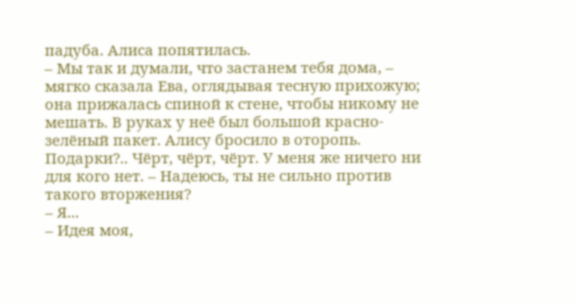падуба. Алиса попятилась.
– Мы так и думали, что застанем тебя дома, – мягко сказала Ева, оглядывая тесную прихожую; она прижалась спиной к стене, чтобы никому не мешать. В руках у неё был большой красно-зелёный пакет. Алису бросило в оторопь. Подарки?.. Чёрт, чёрт, чёрт. У меня же ничего ни для кого нет. – Надеюсь, ты не сильно против такого вторжения?
– Я...
– Идея моя,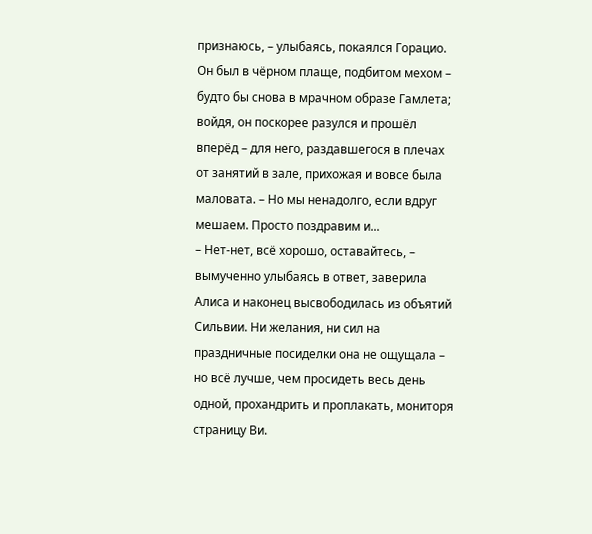признаюсь, – улыбаясь, покаялся Горацио. Он был в чёрном плаще, подбитом мехом – будто бы снова в мрачном образе Гамлета; войдя, он поскорее разулся и прошёл вперёд – для него, раздавшегося в плечах от занятий в зале, прихожая и вовсе была маловата. – Но мы ненадолго, если вдруг мешаем. Просто поздравим и...
– Нет-нет, всё хорошо, оставайтесь, – вымученно улыбаясь в ответ, заверила Алиса и наконец высвободилась из объятий Сильвии. Ни желания, ни сил на праздничные посиделки она не ощущала – но всё лучше, чем просидеть весь день одной, прохандрить и проплакать, мониторя страницу Ви.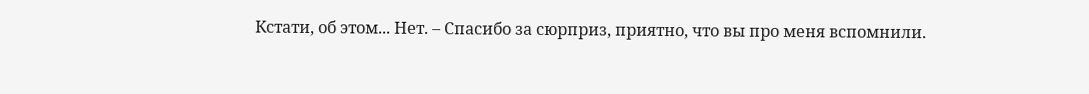Кстати, об этом... Нет. – Спасибо за сюрприз, приятно, что вы про меня вспомнили.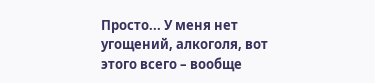Просто... У меня нет угощений, алкоголя, вот этого всего – вообще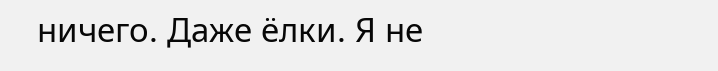ничего. Даже ёлки. Я не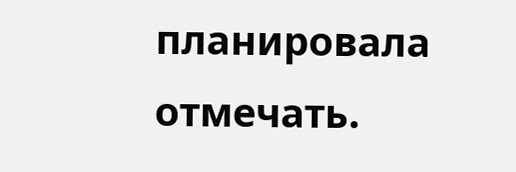планировала отмечать.